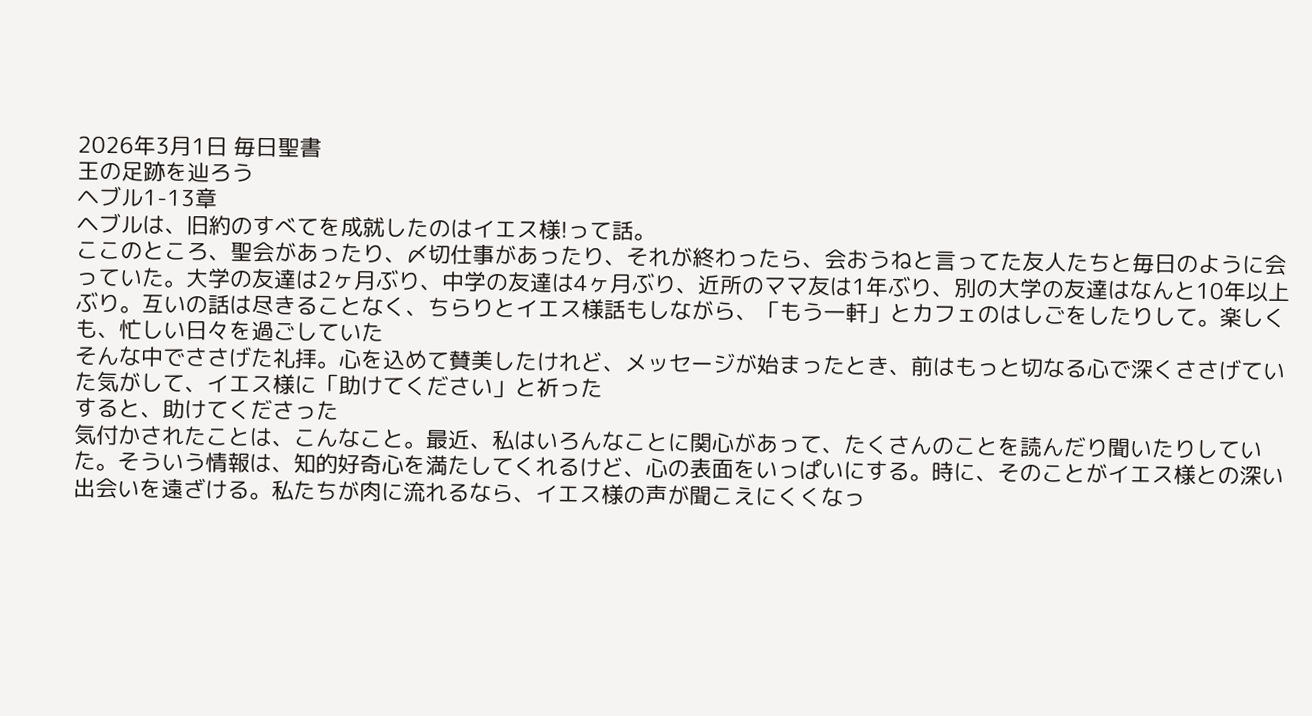2026年3月1日 毎日聖書
王の足跡を辿ろう
ヘブル1-13章
ヘブルは、旧約のすべてを成就したのはイエス様!って話。
ここのところ、聖会があったり、〆切仕事があったり、それが終わったら、会おうねと言ってた友人たちと毎日のように会っていた。大学の友達は2ヶ月ぶり、中学の友達は4ヶ月ぶり、近所のママ友は1年ぶり、別の大学の友達はなんと10年以上ぶり。互いの話は尽きることなく、ちらりとイエス様話もしながら、「もう一軒」とカフェのはしごをしたりして。楽しくも、忙しい日々を過ごしていた
そんな中でささげた礼拝。心を込めて賛美したけれど、メッセージが始まったとき、前はもっと切なる心で深くささげていた気がして、イエス様に「助けてください」と祈った
すると、助けてくださった
気付かされたことは、こんなこと。最近、私はいろんなことに関心があって、たくさんのことを読んだり聞いたりしていた。そういう情報は、知的好奇心を満たしてくれるけど、心の表面をいっぱいにする。時に、そのことがイエス様との深い出会いを遠ざける。私たちが肉に流れるなら、イエス様の声が聞こえにくくなっ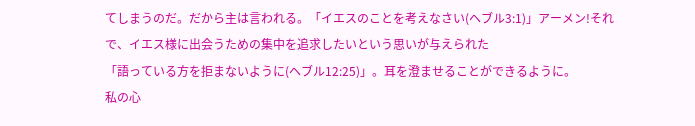てしまうのだ。だから主は言われる。「イエスのことを考えなさい(ヘブル3:1)」アーメン!それで、イエス様に出会うための集中を追求したいという思いが与えられた
「語っている方を拒まないように(ヘブル12:25)」。耳を澄ませることができるように。
私の心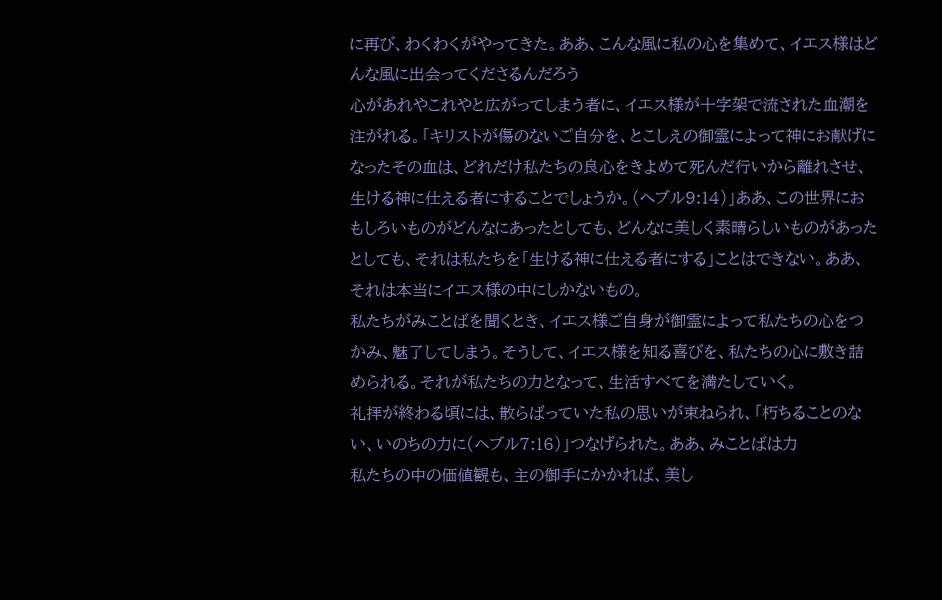に再び、わくわくがやってきた。ああ、こんな風に私の心を集めて、イエス様はどんな風に出会ってくださるんだろう
心があれやこれやと広がってしまう者に、イエス様が十字架で流された血潮を注がれる。「キリストが傷のないご自分を、とこしえの御霊によって神にお献げになったその血は、どれだけ私たちの良心をきよめて死んだ行いから離れさせ、生ける神に仕える者にすることでしょうか。(へブル9:14)」ああ、この世界におもしろいものがどんなにあったとしても、どんなに美しく素晴らしいものがあったとしても、それは私たちを「生ける神に仕える者にする」ことはできない。ああ、それは本当にイエス様の中にしかないもの。
私たちがみことばを聞くとき、イエス様ご自身が御霊によって私たちの心をつかみ、魅了してしまう。そうして、イエス様を知る喜びを、私たちの心に敷き詰められる。それが私たちの力となって、生活すべてを満たしていく。
礼拝が終わる頃には、散らばっていた私の思いが束ねられ、「朽ちることのない、いのちの力に(ヘブル7:16)」つなげられた。ああ、みことばは力
私たちの中の価値観も、主の御手にかかれば、美し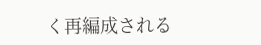く再編成される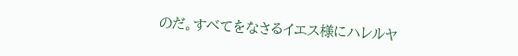のだ。すべてをなさるイエス様にハレルヤ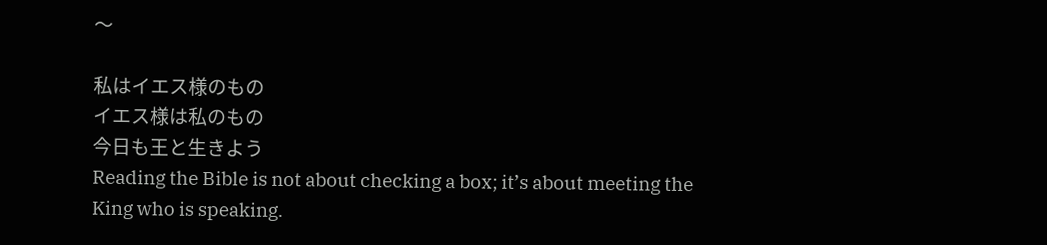〜

私はイエス様のもの
イエス様は私のもの
今日も王と生きよう
Reading the Bible is not about checking a box; it’s about meeting the King who is speaking.